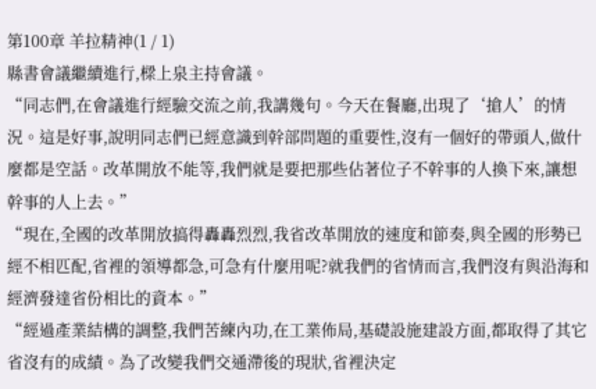第100章 羊拉精神(1 / 1)
縣書會議繼續進行,樑上泉主持會議。
“同志們,在會議進行經驗交流之前,我講幾句。今天在餐廳,出現了‘搶人’的情況。這是好事,說明同志們已經意識到幹部問題的重要性,沒有一個好的帶頭人,做什麼都是空話。改革開放不能等,我們就是要把那些佔著位子不幹事的人換下來,讓想幹事的人上去。”
“現在,全國的改革開放搞得轟轟烈烈,我省改革開放的速度和節奏,與全國的形勢已經不相匹配,省裡的領導都急,可急有什麼用呢?就我們的省情而言,我們沒有與沿海和經濟發達省份相比的資本。”
“經過產業結構的調整,我們苦練內功,在工業佈局,基礎設施建設方面,都取得了其它省沒有的成績。為了改變我們交通滯後的現狀,省裡決定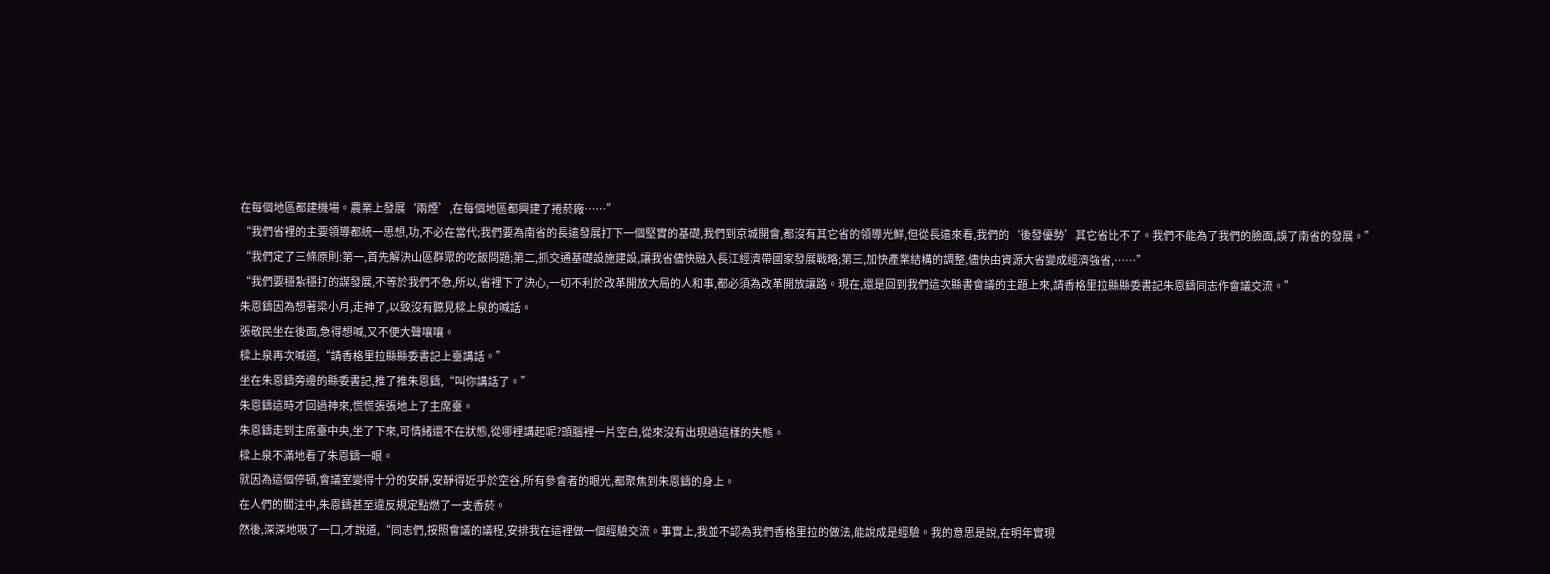在每個地區都建機場。農業上發展‘兩煙’,在每個地區都興建了捲菸廠……”
“我們省裡的主要領導都統一思想,功,不必在當代;我們要為南省的長遠發展打下一個堅實的基礎,我們到京城開會,都沒有其它省的領導光鮮,但從長遠來看,我們的‘後發優勢’其它省比不了。我們不能為了我們的臉面,誤了南省的發展。”
“我們定了三條原則:第一,首先解決山區群眾的吃飯問題;第二,抓交通基礎設施建設,讓我省儘快融入長江經濟帶國家發展戰略;第三,加快產業結構的調整,儘快由資源大省變成經濟強省,……”
“我們要穩紮穩打的謀發展,不等於我們不急,所以,省裡下了決心,一切不利於改革開放大局的人和事,都必須為改革開放讓路。現在,還是回到我們這次縣書會議的主題上來,請香格里拉縣縣委書記朱恩鑄同志作會議交流。”
朱恩鑄因為想著梁小月,走神了,以致沒有聽見樑上泉的喊話。
張敬民坐在後面,急得想喊,又不便大聲嚷嚷。
樑上泉再次喊道,“請香格里拉縣縣委書記上臺講話。”
坐在朱恩鑄旁邊的縣委書記,推了推朱恩鑄,“叫你講話了。”
朱恩鑄這時才回過神來,慌慌張張地上了主席臺。
朱恩鑄走到主席臺中央,坐了下來,可情緒還不在狀態,從哪裡講起呢?頭腦裡一片空白,從來沒有出現過這樣的失態。
樑上泉不滿地看了朱恩鑄一眼。
就因為這個停頓,會議室變得十分的安靜,安靜得近乎於空谷,所有參會者的眼光,都聚焦到朱恩鑄的身上。
在人們的關注中,朱恩鑄甚至違反規定點燃了一支香菸。
然後,深深地吸了一口,才說道,“同志們,按照會議的議程,安排我在這裡做一個經驗交流。事實上,我並不認為我們香格里拉的做法,能說成是經驗。我的意思是說,在明年實現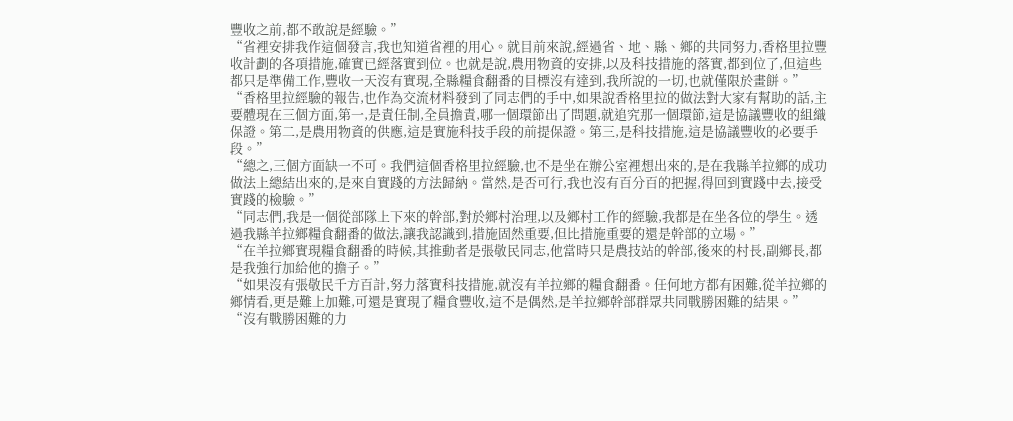豐收之前,都不敢說是經驗。”
“省裡安排我作這個發言,我也知道省裡的用心。就目前來說,經過省、地、縣、鄉的共同努力,香格里拉豐收計劃的各項措施,確實已經落實到位。也就是說,農用物資的安排,以及科技措施的落實,都到位了,但這些都只是準備工作,豐收一天沒有實現,全縣糧食翻番的目標沒有達到,我所說的一切,也就僅限於畫餅。”
“香格里拉經驗的報告,也作為交流材料發到了同志們的手中,如果說香格里拉的做法對大家有幫助的話,主要體現在三個方面,第一,是責任制,全員擔責,哪一個環節出了問題,就追究那一個環節,這是協議豐收的組織保證。第二,是農用物資的供應,這是實施科技手段的前提保證。第三,是科技措施,這是協議豐收的必要手段。”
“總之,三個方面缺一不可。我們這個香格里拉經驗,也不是坐在辦公室裡想出來的,是在我縣羊拉鄉的成功做法上總結出來的,是來自實踐的方法歸納。當然,是否可行,我也沒有百分百的把握,得回到實踐中去,接受實踐的檢驗。”
“同志們,我是一個從部隊上下來的幹部,對於鄉村治理,以及鄉村工作的經驗,我都是在坐各位的學生。透過我縣羊拉鄉糧食翻番的做法,讓我認識到,措施固然重要,但比措施重要的還是幹部的立場。”
“在羊拉鄉實現糧食翻番的時候,其推動者是張敬民同志,他當時只是農技站的幹部,後來的村長,副鄉長,都是我強行加給他的擔子。”
“如果沒有張敬民千方百計,努力落實科技措施,就沒有羊拉鄉的糧食翻番。任何地方都有困難,從羊拉鄉的鄉情看,更是難上加難,可還是實現了糧食豐收,這不是偶然,是羊拉鄉幹部群眾共同戰勝困難的結果。”
“沒有戰勝困難的力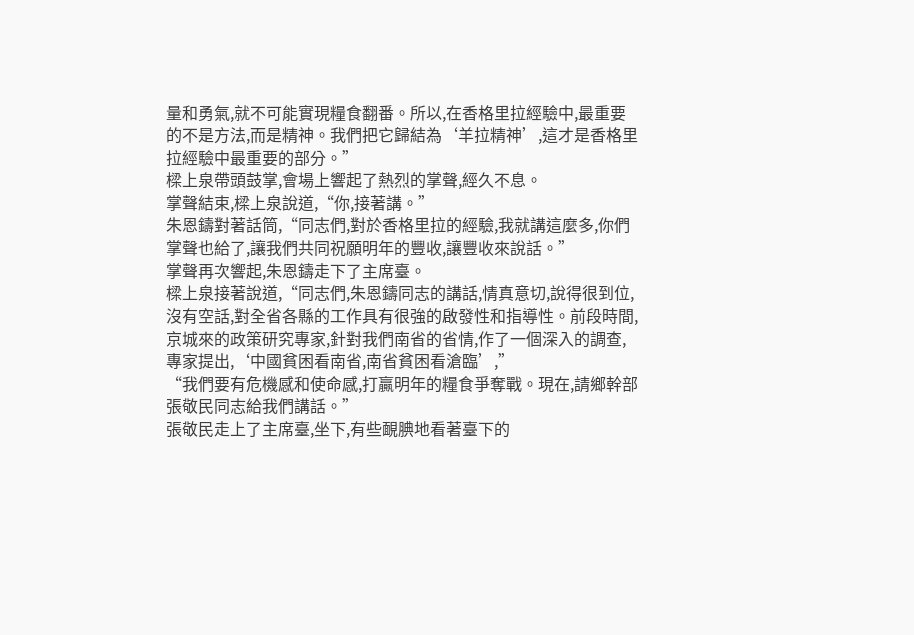量和勇氣,就不可能實現糧食翻番。所以,在香格里拉經驗中,最重要的不是方法,而是精神。我們把它歸結為‘羊拉精神’,這才是香格里拉經驗中最重要的部分。”
樑上泉帶頭鼓掌,會場上響起了熱烈的掌聲,經久不息。
掌聲結束,樑上泉說道,“你,接著講。”
朱恩鑄對著話筒,“同志們,對於香格里拉的經驗,我就講這麼多,你們掌聲也給了,讓我們共同祝願明年的豐收,讓豐收來說話。”
掌聲再次響起,朱恩鑄走下了主席臺。
樑上泉接著說道,“同志們,朱恩鑄同志的講話,情真意切,說得很到位,沒有空話,對全省各縣的工作具有很強的啟發性和指導性。前段時間,京城來的政策研究專家,針對我們南省的省情,作了一個深入的調查,專家提出,‘中國貧困看南省,南省貧困看滄臨’,”
“我們要有危機感和使命感,打贏明年的糧食爭奪戰。現在,請鄉幹部張敬民同志給我們講話。”
張敬民走上了主席臺,坐下,有些靦腆地看著臺下的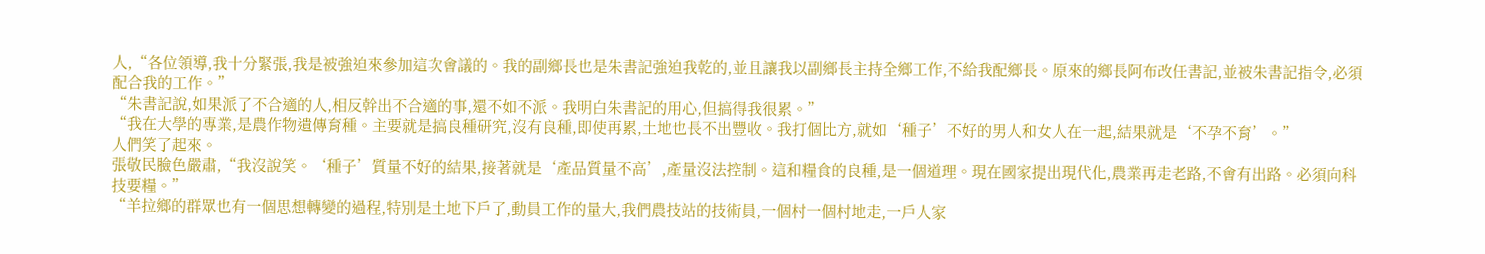人,“各位領導,我十分緊張,我是被強迫來參加這次會議的。我的副鄉長也是朱書記強迫我乾的,並且讓我以副鄉長主持全鄉工作,不給我配鄉長。原來的鄉長阿布改任書記,並被朱書記指令,必須配合我的工作。”
“朱書記說,如果派了不合適的人,相反幹出不合適的事,還不如不派。我明白朱書記的用心,但搞得我很累。”
“我在大學的專業,是農作物遺傳育種。主要就是搞良種研究,沒有良種,即使再累,土地也長不出豐收。我打個比方,就如‘種子’不好的男人和女人在一起,結果就是‘不孕不育’。”
人們笑了起來。
張敬民臉色嚴肅,“我沒說笑。‘種子’質量不好的結果,接著就是‘產品質量不高’,產量沒法控制。這和糧食的良種,是一個道理。現在國家提出現代化,農業再走老路,不會有出路。必須向科技要糧。”
“羊拉鄉的群眾也有一個思想轉變的過程,特別是土地下戶了,動員工作的量大,我們農技站的技術員,一個村一個村地走,一戶人家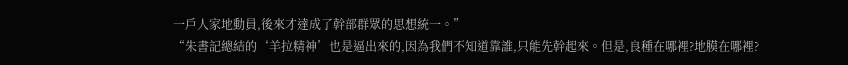一戶人家地動員,後來才達成了幹部群眾的思想統一。”
“朱書記總結的‘羊拉精神’也是逼出來的,因為我們不知道靠誰,只能先幹起來。但是,良種在哪裡?地膜在哪裡?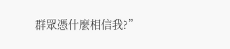群眾憑什麼相信我?”